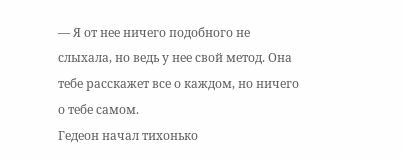— Я от нее ничего подобного не слыхала, но ведь у нее свой метод. Она тебе расскажет все о каждом, но ничего о тебе самом.
Гедеон начал тихонько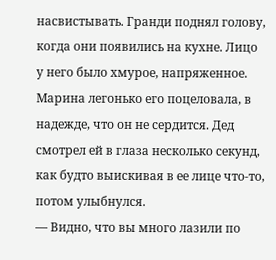насвистывать. Гранди поднял голову, когда они появились на кухне. Лицо у него было хмурое, напряженное. Марина легонько его поцеловала, в надежде, что он не сердится. Дед смотрел ей в глаза несколько секунд, как будто выискивая в ее лице что-то, потом улыбнулся.
— Видно, что вы много лазили по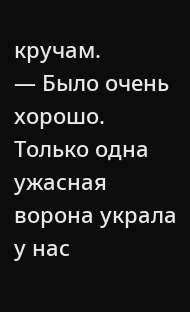кручам.
— Было очень хорошо. Только одна ужасная ворона украла у нас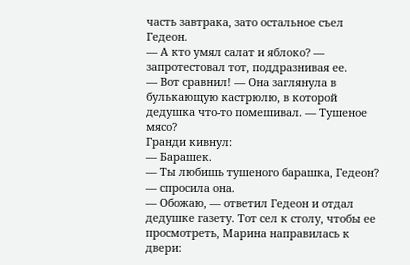часть завтрака, зато остальное съел Гедеон.
— А кто умял салат и яблоко? — запротестовал тот, поддразнивая ее.
— Вот сравнил! — Она заглянула в булькающую кастрюлю, в которой дедушка что-то помешивал. — Тушеное мясо?
Гранди кивнул:
— Барашек.
— Ты любишь тушеного барашка, Гедеон? — спросила она.
— Обожаю, — ответил Гедеон и отдал дедушке газету. Тот сел к столу, чтобы ее просмотреть, Марина направилась к двери: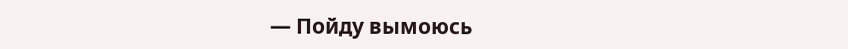— Пойду вымоюсь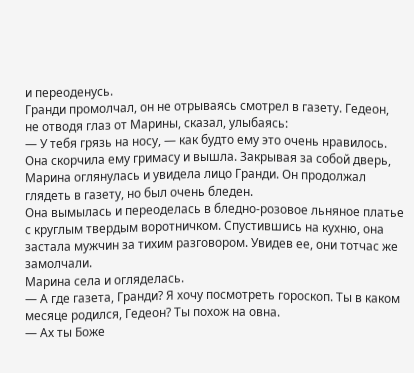и переоденусь.
Гранди промолчал, он не отрываясь смотрел в газету. Гедеон, не отводя глаз от Марины, сказал, улыбаясь:
— У тебя грязь на носу, — как будто ему это очень нравилось.
Она скорчила ему гримасу и вышла. Закрывая за собой дверь, Марина оглянулась и увидела лицо Гранди. Он продолжал глядеть в газету, но был очень бледен.
Она вымылась и переоделась в бледно-розовое льняное платье с круглым твердым воротничком. Спустившись на кухню, она застала мужчин за тихим разговором. Увидев ее, они тотчас же замолчали.
Марина села и огляделась.
— А где газета, Гранди? Я хочу посмотреть гороскоп. Ты в каком месяце родился, Гедеон? Ты похож на овна.
— Ах ты Боже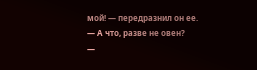мой! — передразнил он ее.
— А что, разве не овен?
—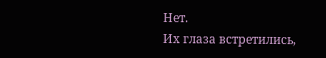Нет.
Их глаза встретились,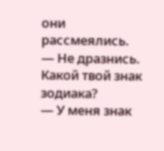они рассмеялись.
— Не дразнись. Какой твой знак зодиака?
— У меня знак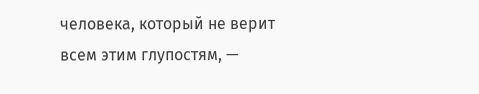человека, который не верит всем этим глупостям, —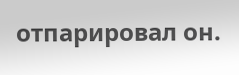отпарировал он.